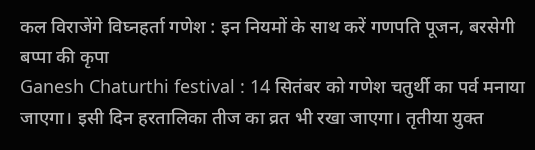कल विराजेंगे विघ्नहर्ता गणेश : इन नियमों के साथ करें गणपति पूजन, बरसेगी बप्पा की कृपा
Ganesh Chaturthi festival : 14 सितंबर को गणेश चतुर्थी का पर्व मनाया जाएगा। इसी दिन हरतालिका तीज का व्रत भी रखा जाएगा। तृतीया युक्त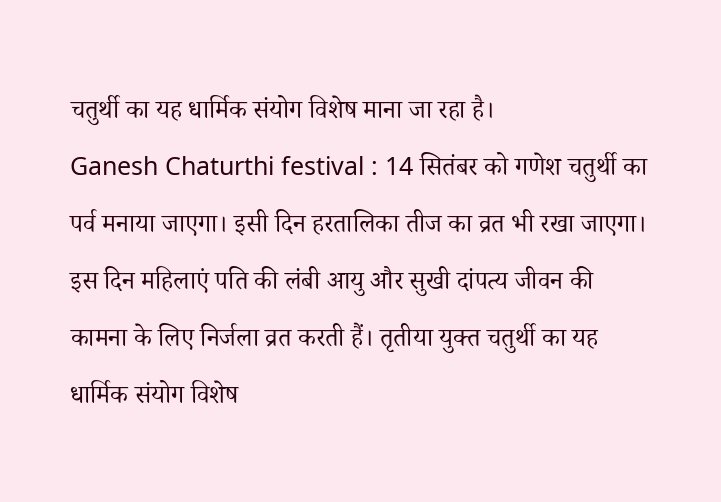चतुर्थी का यह धार्मिक संयोग विशेष माना जा रहा है।
Ganesh Chaturthi festival : 14 सितंबर को गणेश चतुर्थी का पर्व मनाया जाएगा। इसी दिन हरतालिका तीज का व्रत भी रखा जाएगा। इस दिन महिलाएं पति की लंबी आयु और सुखी दांपत्य जीवन की कामना के लिए निर्जला व्रत करती हैं। तृतीया युक्त चतुर्थी का यह धार्मिक संयोग विशेष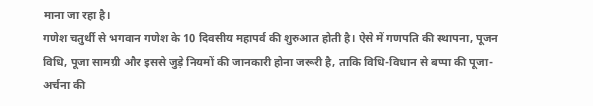माना जा रहा है।
गणेश चतुर्थी से भगवान गणेश के 10 दिवसीय महापर्व की शुरुआत होती है। ऐसे में गणपति की स्थापना, पूजन विधि, पूजा सामग्री और इससे जुड़े नियमों की जानकारी होना जरूरी है, ताकि विधि-विधान से बप्पा की पूजा-अर्चना की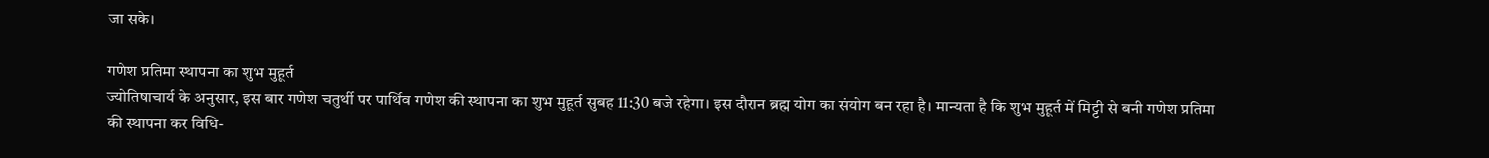जा सके।

गणेश प्रतिमा स्थापना का शुभ मुहूर्त
ज्योतिषाचार्य के अनुसार, इस बार गणेश चतुर्थी पर पार्थिव गणेश की स्थापना का शुभ मुहूर्त सुबह 11:30 बजे रहेगा। इस दौरान ब्रह्म योग का संयोग बन रहा है। मान्यता है कि शुभ मुहूर्त में मिट्टी से बनी गणेश प्रतिमा की स्थापना कर विधि-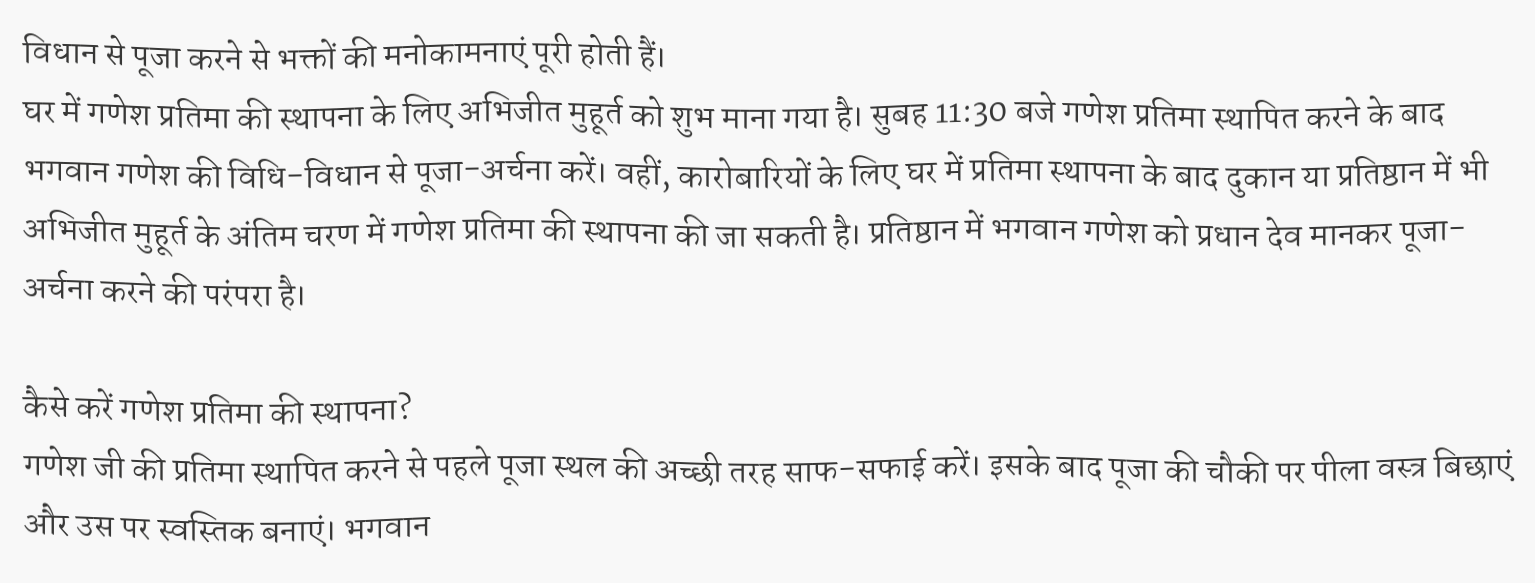विधान से पूजा करने से भक्तों की मनोकामनाएं पूरी होती हैं।
घर में गणेश प्रतिमा की स्थापना के लिए अभिजीत मुहूर्त को शुभ माना गया है। सुबह 11:30 बजे गणेश प्रतिमा स्थापित करने के बाद भगवान गणेश की विधि-विधान से पूजा-अर्चना करें। वहीं, कारोबारियों के लिए घर में प्रतिमा स्थापना के बाद दुकान या प्रतिष्ठान में भी अभिजीत मुहूर्त के अंतिम चरण में गणेश प्रतिमा की स्थापना की जा सकती है। प्रतिष्ठान में भगवान गणेश को प्रधान देव मानकर पूजा-अर्चना करने की परंपरा है।

कैसे करें गणेश प्रतिमा की स्थापना?
गणेश जी की प्रतिमा स्थापित करने से पहले पूजा स्थल की अच्छी तरह साफ-सफाई करें। इसके बाद पूजा की चौकी पर पीला वस्त्र बिछाएं और उस पर स्वस्तिक बनाएं। भगवान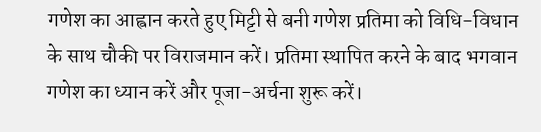गणेश का आह्वान करते हुए मिट्टी से बनी गणेश प्रतिमा को विधि-विधान के साथ चौकी पर विराजमान करें। प्रतिमा स्थापित करने के बाद भगवान गणेश का ध्यान करें और पूजा-अर्चना शुरू करें।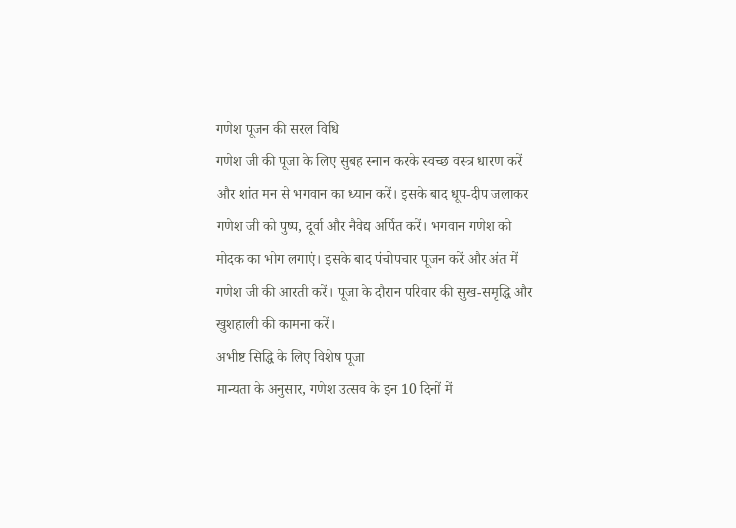गणेश पूजन की सरल विधि
गणेश जी की पूजा के लिए सुबह स्नान करके स्वच्छ वस्त्र धारण करें और शांत मन से भगवान का ध्यान करें। इसके बाद धूप-दीप जलाकर गणेश जी को पुष्प, दूर्वा और नैवेद्य अर्पित करें। भगवान गणेश को मोदक का भोग लगाएं। इसके बाद पंचोपचार पूजन करें और अंत में गणेश जी की आरती करें। पूजा के दौरान परिवार की सुख-समृद्धि और खुशहाली की कामना करें।
अभीष्ट सिद्धि के लिए विशेष पूजा
मान्यता के अनुसार, गणेश उत्सव के इन 10 दिनों में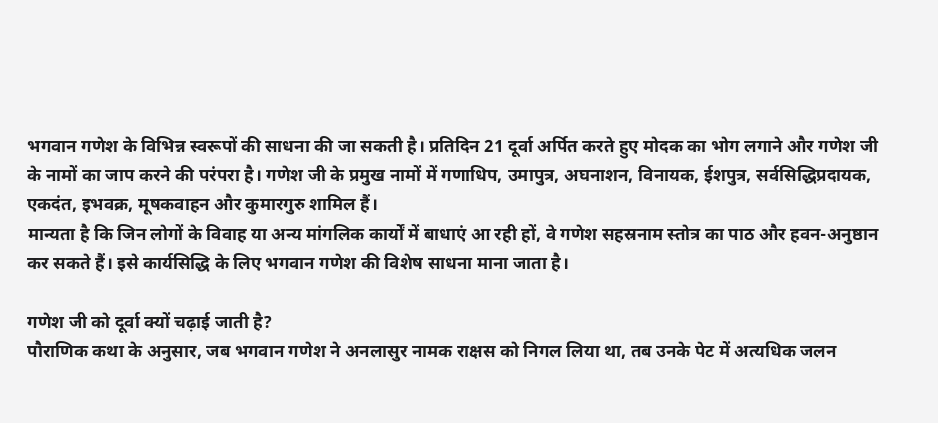भगवान गणेश के विभिन्न स्वरूपों की साधना की जा सकती है। प्रतिदिन 21 दूर्वा अर्पित करते हुए मोदक का भोग लगाने और गणेश जी के नामों का जाप करने की परंपरा है। गणेश जी के प्रमुख नामों में गणाधिप, उमापुत्र, अघनाशन, विनायक, ईशपुत्र, सर्वसिद्धिप्रदायक, एकदंत, इभवक्र, मूषकवाहन और कुमारगुरु शामिल हैं।
मान्यता है कि जिन लोगों के विवाह या अन्य मांगलिक कार्यों में बाधाएं आ रही हों, वे गणेश सहस्रनाम स्तोत्र का पाठ और हवन-अनुष्ठान कर सकते हैं। इसे कार्यसिद्धि के लिए भगवान गणेश की विशेष साधना माना जाता है।

गणेश जी को दूर्वा क्यों चढ़ाई जाती है?
पौराणिक कथा के अनुसार, जब भगवान गणेश ने अनलासुर नामक राक्षस को निगल लिया था, तब उनके पेट में अत्यधिक जलन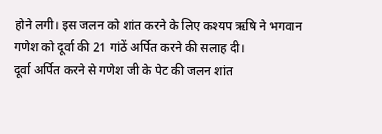होने लगी। इस जलन को शांत करने के लिए कश्यप ऋषि ने भगवान गणेश को दूर्वा की 21 गांठें अर्पित करने की सलाह दी।
दूर्वा अर्पित करने से गणेश जी के पेट की जलन शांत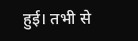हुई। तभी से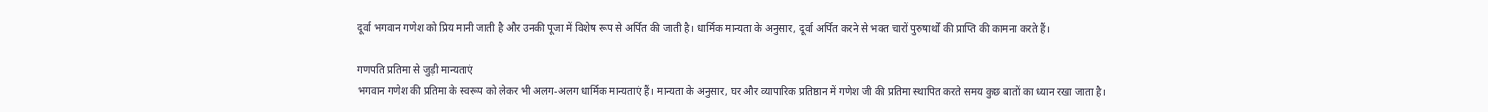दूर्वा भगवान गणेश को प्रिय मानी जाती है और उनकी पूजा में विशेष रूप से अर्पित की जाती है। धार्मिक मान्यता के अनुसार, दूर्वा अर्पित करने से भक्त चारों पुरुषार्थों की प्राप्ति की कामना करते हैं।

गणपति प्रतिमा से जुड़ी मान्यताएं
भगवान गणेश की प्रतिमा के स्वरूप को लेकर भी अलग-अलग धार्मिक मान्यताएं हैं। मान्यता के अनुसार, घर और व्यापारिक प्रतिष्ठान में गणेश जी की प्रतिमा स्थापित करते समय कुछ बातों का ध्यान रखा जाता है।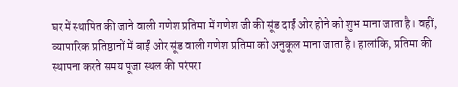घर में स्थापित की जाने वाली गणेश प्रतिमा में गणेश जी की सूंड दाईं ओर होने को शुभ माना जाता है। वहीं, व्यापारिक प्रतिष्ठानों में बाईं ओर सूंड वाली गणेश प्रतिमा को अनुकूल माना जाता है। हालांकि, प्रतिमा की स्थापना करते समय पूजा स्थल की परंपरा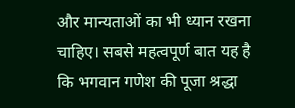और मान्यताओं का भी ध्यान रखना चाहिए। सबसे महत्वपूर्ण बात यह है कि भगवान गणेश की पूजा श्रद्धा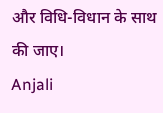और विधि-विधान के साथ की जाए।
Anjali